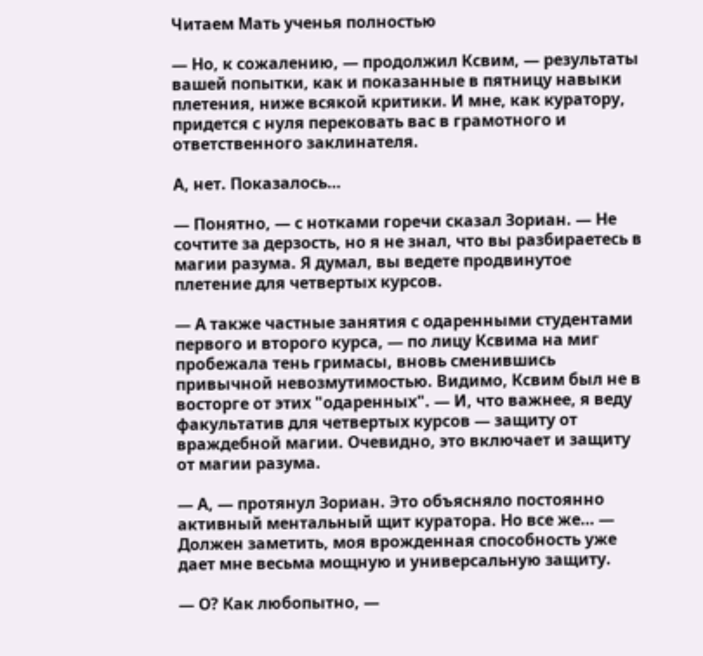Читаем Мать ученья полностью

— Но, к сожалению, — продолжил Ксвим, — результаты вашей попытки, как и показанные в пятницу навыки плетения, ниже всякой критики. И мне, как куратору, придется с нуля перековать вас в грамотного и ответственного заклинателя.

А, нет. Показалось…

— Понятно, — с нотками горечи сказал Зориан. — Не сочтите за дерзость, но я не знал, что вы разбираетесь в магии разума. Я думал, вы ведете продвинутое плетение для четвертых курсов.

— А также частные занятия с одаренными студентами первого и второго курса, — по лицу Ксвима на миг пробежала тень гримасы, вновь сменившись привычной невозмутимостью. Видимо, Ксвим был не в восторге от этих "одаренных". — И, что важнее, я веду факультатив для четвертых курсов — защиту от враждебной магии. Очевидно, это включает и защиту от магии разума.

— А, — протянул Зориан. Это объясняло постоянно активный ментальный щит куратора. Но все же… — Должен заметить, моя врожденная способность уже дает мне весьма мощную и универсальную защиту.

— О? Как любопытно, —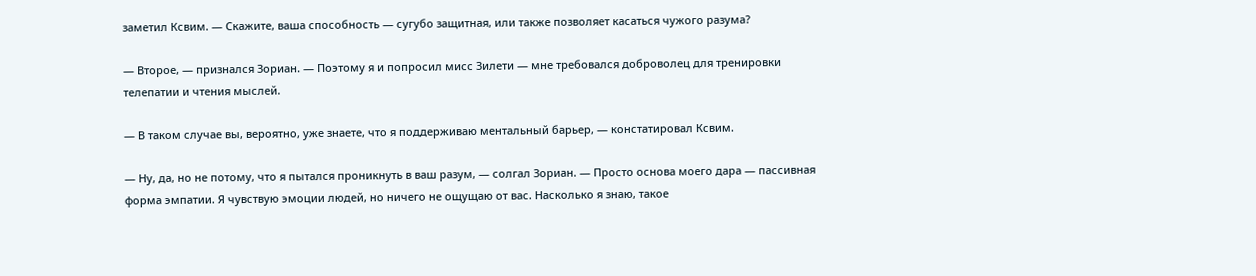заметил Ксвим. — Скажите, ваша способность — сугубо защитная, или также позволяет касаться чужого разума?

— Второе, — признался Зориан. — Поэтому я и попросил мисс Зилети — мне требовался доброволец для тренировки телепатии и чтения мыслей.

— В таком случае вы, вероятно, уже знаете, что я поддерживаю ментальный барьер, — констатировал Ксвим.

— Ну, да, но не потому, что я пытался проникнуть в ваш разум, — солгал Зориан. — Просто основа моего дара — пассивная форма эмпатии. Я чувствую эмоции людей, но ничего не ощущаю от вас. Насколько я знаю, такое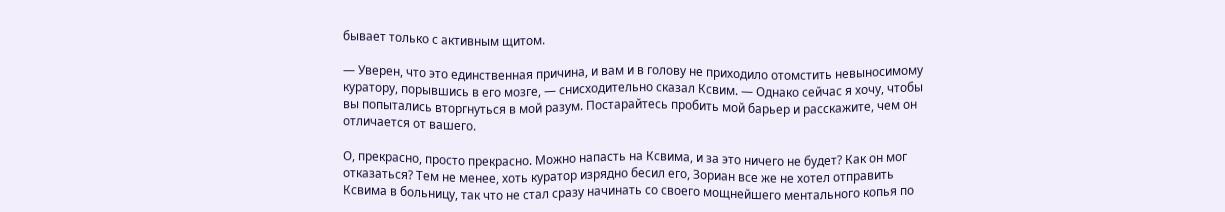бывает только с активным щитом.

— Уверен, что это единственная причина, и вам и в голову не приходило отомстить невыносимому куратору, порывшись в его мозге, — снисходительно сказал Ксвим. — Однако сейчас я хочу, чтобы вы попытались вторгнуться в мой разум. Постарайтесь пробить мой барьер и расскажите, чем он отличается от вашего.

О, прекрасно, просто прекрасно. Можно напасть на Ксвима, и за это ничего не будет? Как он мог отказаться? Тем не менее, хоть куратор изрядно бесил его, Зориан все же не хотел отправить Ксвима в больницу, так что не стал сразу начинать со своего мощнейшего ментального копья по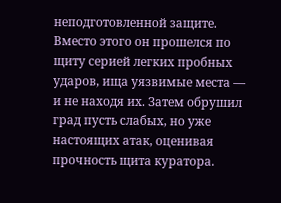неподготовленной защите. Вместо этого он прошелся по щиту серией легких пробных ударов, ища уязвимые места — и не находя их. Затем обрушил град пусть слабых, но уже настоящих атак, оценивая прочность щита куратора.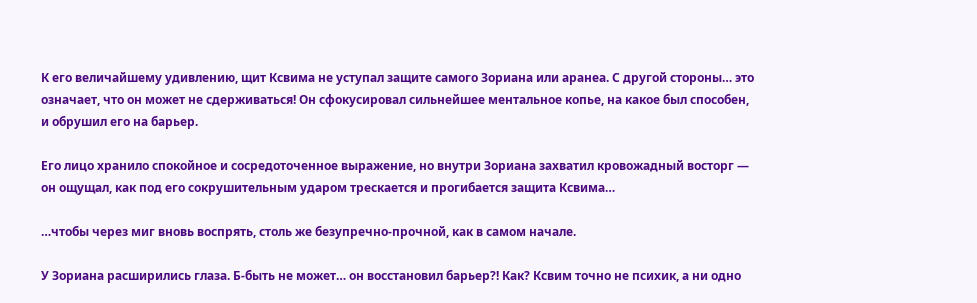К его величайшему удивлению, щит Ксвима не уступал защите самого Зориана или аранеа. С другой стороны… это означает, что он может не сдерживаться! Он сфокусировал сильнейшее ментальное копье, на какое был способен, и обрушил его на барьер.

Его лицо хранило спокойное и сосредоточенное выражение, но внутри Зориана захватил кровожадный восторг — он ощущал, как под его сокрушительным ударом трескается и прогибается защита Ксвима…

…чтобы через миг вновь воспрять, столь же безупречно-прочной, как в самом начале.

У Зориана расширились глаза. Б-быть не может… он восстановил барьер?! Как? Ксвим точно не психик, а ни одно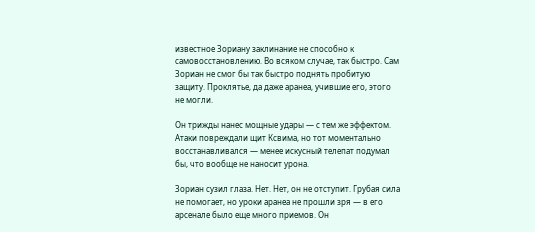известное Зориану заклинание не способно к самовосстановлению. Во всяком случае, так быстро. Сам Зориан не смог бы так быстро поднять пробитую защиту. Проклятье, да даже аранеа, учившие его, этого не могли.

Он трижды нанес мощные удары — с тем же эффектом. Атаки повреждали щит Ксвима, но тот моментально восстанавливался — менее искусный телепат подумал бы, что вообще не наносит урона.

Зориан сузил глаза. Нет. Нет, он не отступит. Грубая сила не помогает, но уроки аранеа не прошли зря — в его арсенале было еще много приемов. Он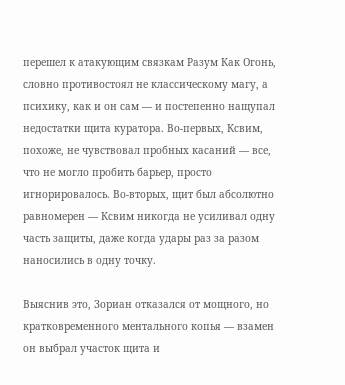перешел к атакующим связкам Разум Как Огонь, словно противостоял не классическому магу, а психику, как и он сам — и постепенно нащупал недостатки щита куратора. Во-первых, Ксвим, похоже, не чувствовал пробных касаний — все, что не могло пробить барьер, просто игнорировалось. Во-вторых, щит был абсолютно равномерен — Ксвим никогда не усиливал одну часть защиты, даже когда удары раз за разом наносились в одну точку.

Выяснив это, Зориан отказался от мощного, но кратковременного ментального копья — взамен он выбрал участок щита и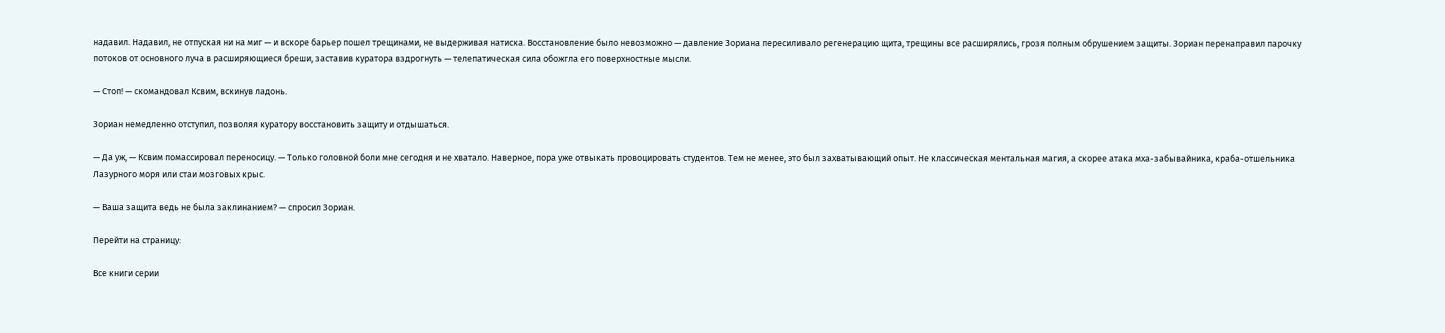надавил. Надавил, не отпуская ни на миг — и вскоре барьер пошел трещинами, не выдерживая натиска. Восстановление было невозможно — давление Зориана пересиливало регенерацию щита, трещины все расширялись, грозя полным обрушением защиты. Зориан перенаправил парочку потоков от основного луча в расширяющиеся бреши, заставив куратора вздрогнуть — телепатическая сила обожгла его поверхностные мысли.

— Стоп! — скомандовал Ксвим, вскинув ладонь.

Зориан немедленно отступил, позволяя куратору восстановить защиту и отдышаться.

— Да уж, — Ксвим помассировал переносицу. — Только головной боли мне сегодня и не хватало. Наверное, пора уже отвыкать провоцировать студентов. Тем не менее, это был захватывающий опыт. Не классическая ментальная магия, а скорее атака мха-забывайника, краба-отшельника Лазурного моря или стаи мозговых крыс.

— Ваша защита ведь не была заклинанием? — спросил Зориан.

Перейти на страницу:

Все книги серии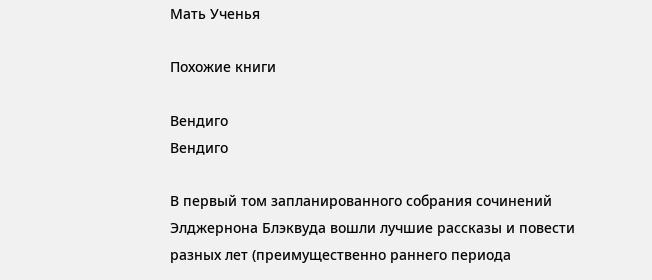Мать Ученья

Похожие книги

Вендиго
Вендиго

В первый том запланированного собрания сочинений Элджернона Блэквуда вошли лучшие рассказы и повести разных лет (преимущественно раннего периода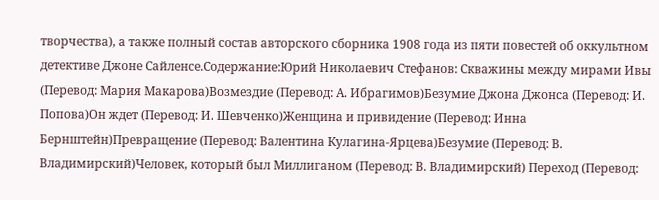творчества), а также полный состав авторского сборника 1908 года из пяти повестей об оккультном детективе Джоне Сайленсе.Содержание:Юрий Николаевич Стефанов: Скважины между мирами Ивы (Перевод: Мария Макарова)Возмездие (Перевод: А. Ибрагимов)Безумие Джона Джонса (Перевод: И. Попова)Он ждет (Перевод: И. Шевченко)Женщина и привидение (Перевод: Инна Бернштейн)Превращение (Перевод: Валентина Кулагина-Ярцева)Безумие (Перевод: В. Владимирский)Человек, который был Миллиганом (Перевод: В. Владимирский) Переход (Перевод: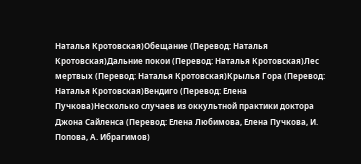Наталья Кротовская)Обещание (Перевод: Наталья Кротовская)Дальние покои (Перевод: Наталья Кротовская)Лес мертвых (Перевод: Наталья Кротовская)Крылья Гора (Перевод: Наталья Кротовская)Вендиго (Перевод: Елена Пучкова)Несколько случаев из оккультной практики доктора Джона Сайленса (Перевод: Елена Любимова, Елена Пучкова, И. Попова, А. Ибрагимов)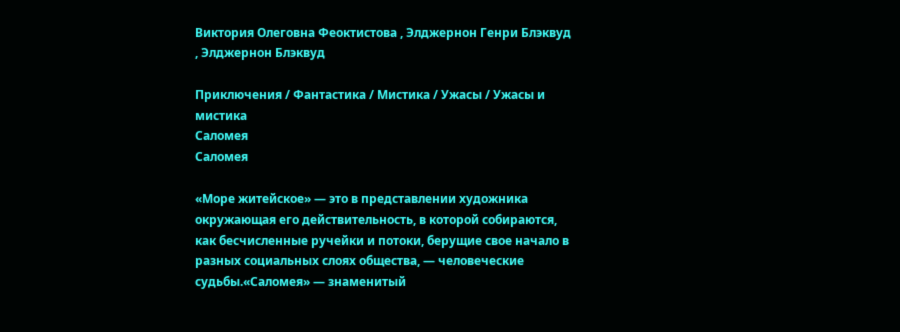Виктория Олеговна Феоктистова , Элджернон Генри Блэквуд , Элджернон Блэквуд

Приключения / Фантастика / Мистика / Ужасы / Ужасы и мистика
Саломея
Саломея

«Море житейское» — это в представлении художника окружающая его действительность, в которой собираются, как бесчисленные ручейки и потоки, берущие свое начало в разных социальных слоях общества, — человеческие судьбы.«Саломея» — знаменитый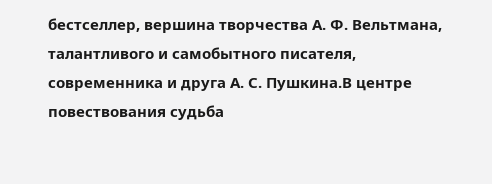бестселлер, вершина творчества А. Ф. Вельтмана, талантливого и самобытного писателя, современника и друга А. С. Пушкина.В центре повествования судьба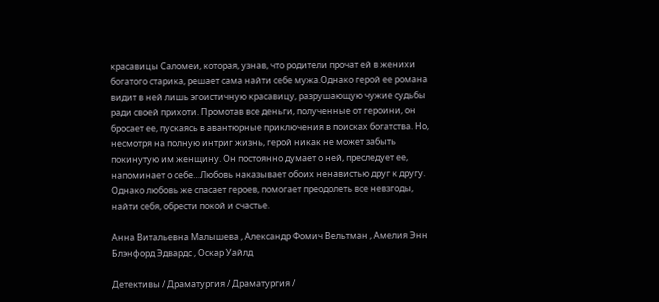красавицы Саломеи, которая, узнав, что родители прочат ей в женихи богатого старика, решает сама найти себе мужа.Однако герой ее романа видит в ней лишь эгоистичную красавицу, разрушающую чужие судьбы ради своей прихоти. Промотав все деньги, полученные от героини, он бросает ее, пускаясь в авантюрные приключения в поисках богатства. Но, несмотря на полную интриг жизнь, герой никак не может забыть покинутую им женщину. Он постоянно думает о ней, преследует ее, напоминает о себе…Любовь наказывает обоих ненавистью друг к другу. Однако любовь же спасает героев, помогает преодолеть все невзгоды, найти себя, обрести покой и счастье.

Анна Витальевна Малышева , Александр Фомич Вельтман , Амелия Энн Блэнфорд Эдвардс , Оскар Уайлд

Детективы / Драматургия / Драматургия /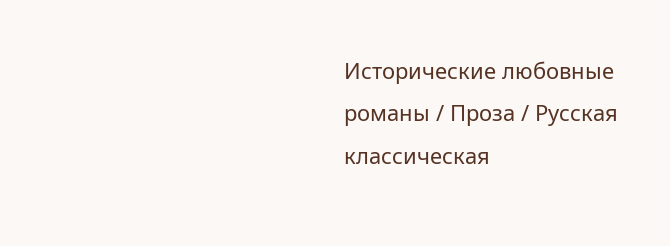Исторические любовные романы / Проза / Русская классическая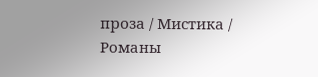проза / Мистика / Романы